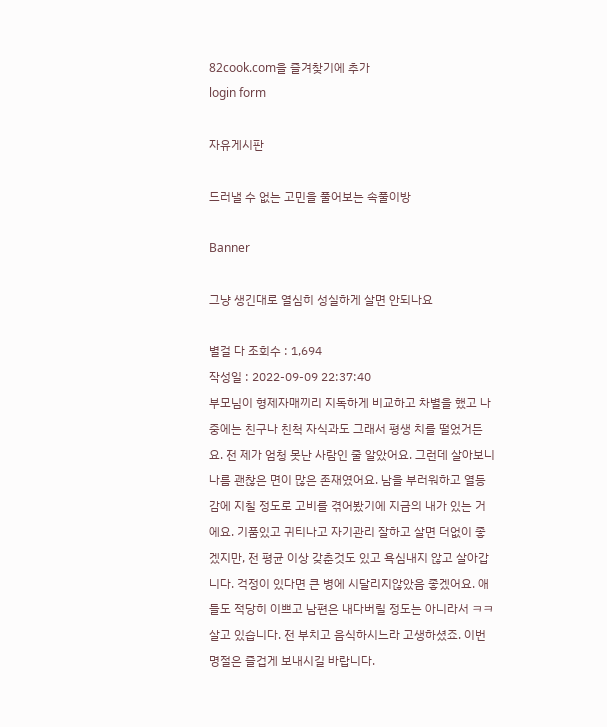82cook.com을 즐겨찾기에 추가
login form

자유게시판

드러낼 수 없는 고민을 풀어보는 속풀이방

Banner

그냥 생긴대로 열심히 성실하게 살면 안되나요

별걸 다 조회수 : 1,694
작성일 : 2022-09-09 22:37:40
부모님이 형제자매끼리 지독하게 비교하고 차별을 했고 나중에는 친구나 친척 자식과도 그래서 평생 치를 떨었거든요. 전 제가 엄청 못난 사람인 줄 알았어요. 그런데 살아보니 나름 괜찮은 면이 많은 존재였어요. 남을 부러워하고 열등감에 지칠 정도로 고비를 겪어봤기에 지금의 내가 있는 거에요. 기품있고 귀티나고 자기관리 잘하고 살면 더없이 좋겠지만, 전 평균 이상 갖춘것도 있고 욕심내지 않고 살아갑니다. 걱정이 있다면 큰 병에 시달리지않았음 좋겠어요. 애들도 적당히 이쁘고 남편은 내다버릴 정도는 아니라서 ㅋㅋ 살고 있습니다. 전 부치고 음식하시느라 고생하셨죠. 이번 명절은 즐겁게 보내시길 바랍니다.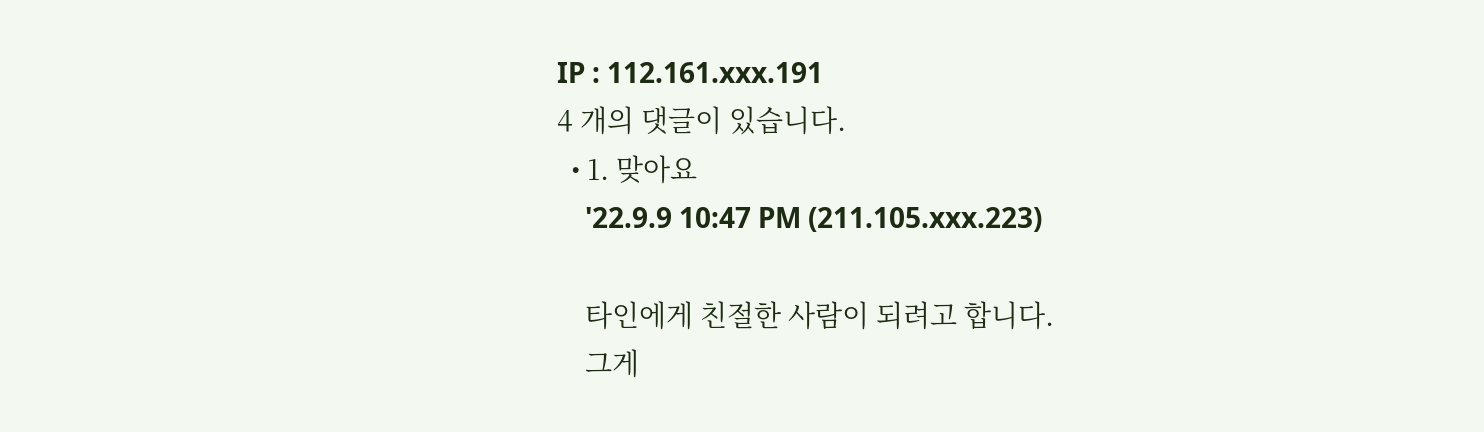IP : 112.161.xxx.191
4 개의 댓글이 있습니다.
  • 1. 맞아요
    '22.9.9 10:47 PM (211.105.xxx.223)

    타인에게 친절한 사람이 되려고 합니다.
    그게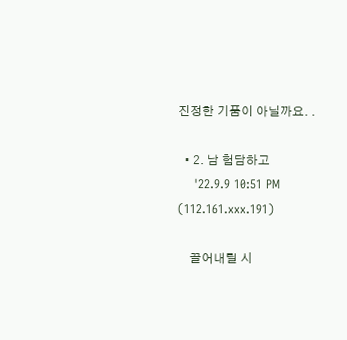진정한 기품이 아닐까요. .

  • 2. 남 험담하고
    '22.9.9 10:51 PM (112.161.xxx.191)

    끌어내릴 시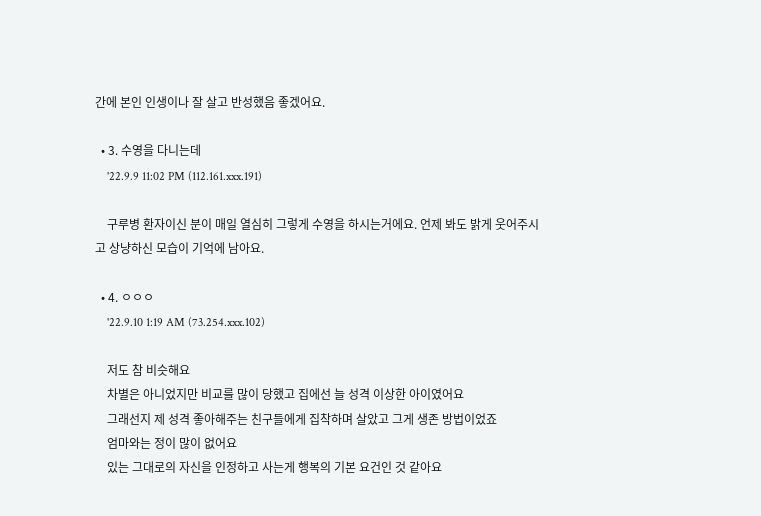간에 본인 인생이나 잘 살고 반성했음 좋겠어요.

  • 3. 수영을 다니는데
    '22.9.9 11:02 PM (112.161.xxx.191)

    구루병 환자이신 분이 매일 열심히 그렇게 수영을 하시는거에요. 언제 봐도 밝게 웃어주시고 상냥하신 모습이 기억에 남아요.

  • 4. ㅇㅇㅇ
    '22.9.10 1:19 AM (73.254.xxx.102)

    저도 참 비슷해요
    차별은 아니었지만 비교를 많이 당했고 집에선 늘 성격 이상한 아이였어요
    그래선지 제 성격 좋아해주는 친구들에게 집착하며 살았고 그게 생존 방법이었죠
    엄마와는 정이 많이 없어요
    있는 그대로의 자신을 인정하고 사는게 행복의 기본 요건인 것 같아요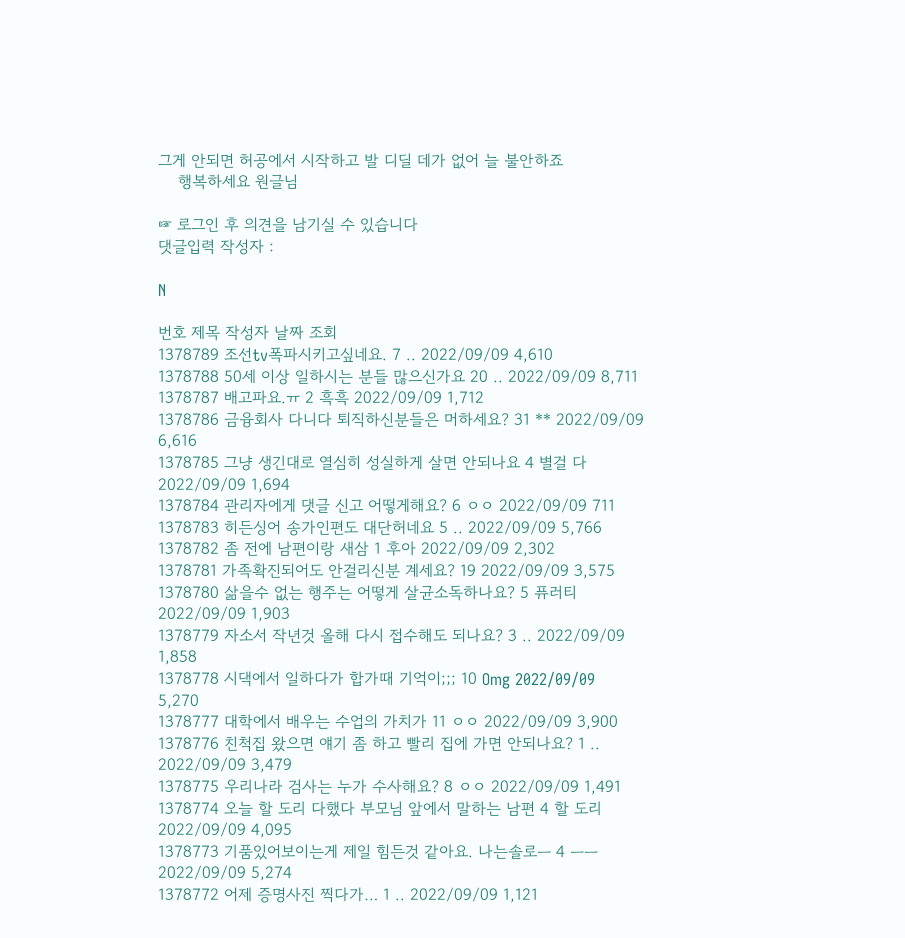그게 안되면 허공에서 시작하고 발 디딜 데가 없어 늘 불안하죠
    행복하세요 원글님

☞ 로그인 후 의견을 남기실 수 있습니다
댓글입력 작성자 :

N

번호 제목 작성자 날짜 조회
1378789 조선tv폭파시키고싶네요. 7 .. 2022/09/09 4,610
1378788 50세 이상 일하시는 분들 많으신가요 20 .. 2022/09/09 8,711
1378787 배고파요.ㅠ 2 흑흑 2022/09/09 1,712
1378786 금융회사 다니다 퇴직하신분들은 머하세요? 31 ** 2022/09/09 6,616
1378785 그냥 생긴대로 열심히 성실하게 살면 안되나요 4 별걸 다 2022/09/09 1,694
1378784 관리자에게 댓글 신고 어떻게해요? 6 ㅇㅇ 2022/09/09 711
1378783 히든싱어 송가인편도 대단허네요 5 .. 2022/09/09 5,766
1378782 좀 전에 남편이랑 새삼 1 후아 2022/09/09 2,302
1378781 가족확진되어도 안걸리신분 계세요? 19 2022/09/09 3,575
1378780 삶을수 없는 행주는 어떻게 살균소독하나요? 5 퓨러티 2022/09/09 1,903
1378779 자소서 작년것 올해 다시 접수해도 되나요? 3 .. 2022/09/09 1,858
1378778 시댁에서 일하다가 합가때 기억이;;; 10 Omg 2022/09/09 5,270
1378777 대학에서 배우는 수업의 가치가 11 ㅇㅇ 2022/09/09 3,900
1378776 친척집 왔으면 얘기 좀 하고 빨리 집에 가면 안되나요? 1 .. 2022/09/09 3,479
1378775 우리나라 검사는 누가 수사해요? 8 ㅇㅇ 2022/09/09 1,491
1378774 오늘 할 도리 다했다 부모님 앞에서 말하는 남편 4 할 도리 2022/09/09 4,095
1378773 기품있어보이는게 제일 힘든것 같아요. 나는솔로ㅡ 4 ㅡㅡ 2022/09/09 5,274
1378772 어제 증명사진 찍다가… 1 .. 2022/09/09 1,121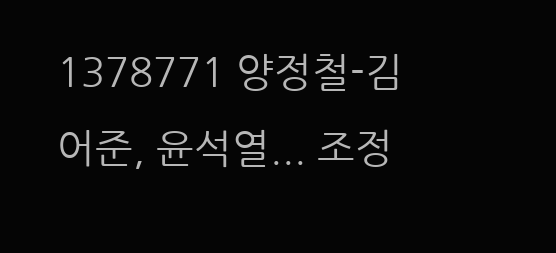1378771 양정철-김어준, 윤석열... 조정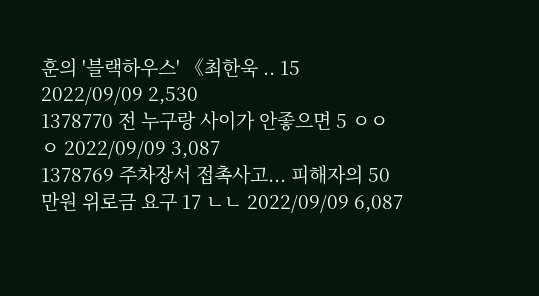훈의 '블랙하우스' 《최한욱 .. 15 2022/09/09 2,530
1378770 전 누구랑 사이가 안좋으면 5 ㅇㅇㅇ 2022/09/09 3,087
1378769 주차장서 접촉사고... 피해자의 50만원 위로금 요구 17 ㄴㄴ 2022/09/09 6,087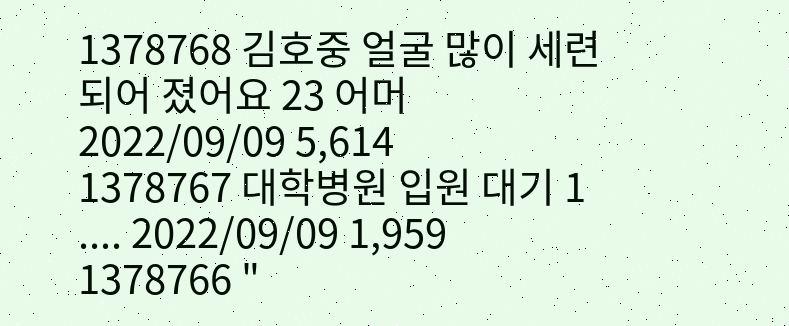1378768 김호중 얼굴 많이 세련되어 졌어요 23 어머 2022/09/09 5,614
1378767 대학병원 입원 대기 1 .... 2022/09/09 1,959
1378766 "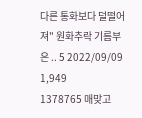다른 통화보다 덜떨어져" 원화추락 기름부은 .. 5 2022/09/09 1,949
1378765 매맞고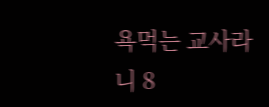욕먹는 교사라니 8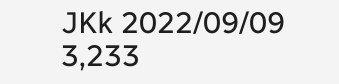JKk 2022/09/09 3,233